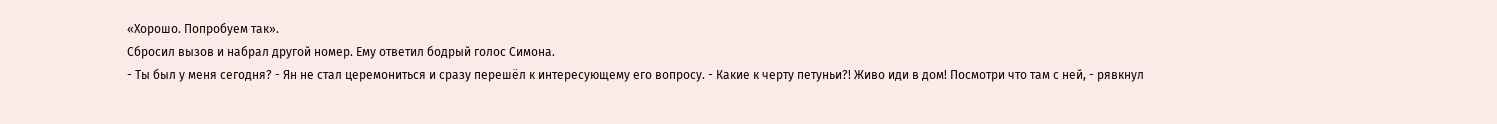«Хорошо. Попробуем так».
Сбросил вызов и набрал другой номер. Ему ответил бодрый голос Симона.
- Ты был у меня сегодня? - Ян не стал церемониться и сразу перешёл к интересующему его вопросу. - Какие к черту петуньи?! Живо иди в дом! Посмотри что там с ней, - рявкнул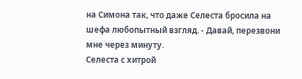на Симона так, что даже Селеста бросила на шефа любопытный взгляд. - Давай, перезвони мне через минуту.
Селеста с хитрой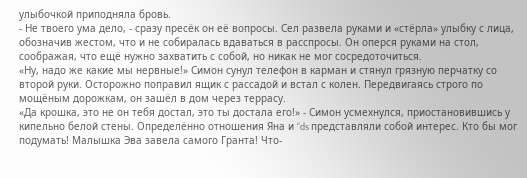улыбочкой приподняла бровь.
- Не твоего ума дело, - сразу пресёк он её вопросы. Сел развела руками и «стёрла» улыбку с лица, обозначив жестом, что и не собиралась вдаваться в расспросы. Он оперся руками на стол, соображая, что ещё нужно захватить с собой, но никак не мог сосредоточиться.
«Ну, надо же какие мы нервные!» Симон сунул телефон в карман и стянул грязную перчатку со второй руки. Осторожно поправил ящик с рассадой и встал с колен. Передвигаясь строго по мощёным дорожкам, он зашёл в дом через террасу.
«Да крошка, это не он тебя достал, это ты достала его!» - Симон усмехнулся, приостановившись у кипельно белой стены. Определённо отношения Яна и “ds представляли собой интерес. Кто бы мог подумать! Малышка Эва завела самого Гранта! Что-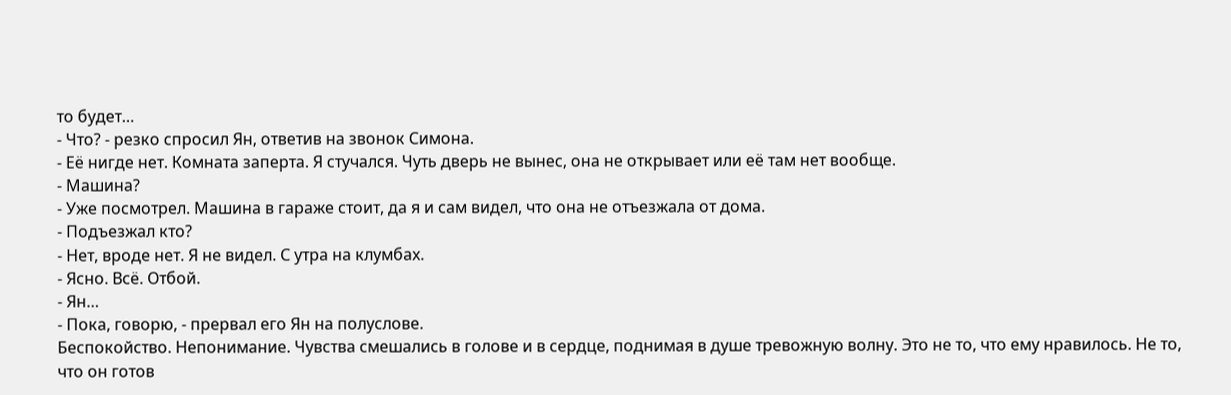то будет…
- Что? - резко спросил Ян, ответив на звонок Симона.
- Её нигде нет. Комната заперта. Я стучался. Чуть дверь не вынес, она не открывает или её там нет вообще.
- Машина?
- Уже посмотрел. Машина в гараже стоит, да я и сам видел, что она не отъезжала от дома.
- Подъезжал кто?
- Нет, вроде нет. Я не видел. С утра на клумбах.
- Ясно. Всё. Отбой.
- Ян…
- Пока, говорю, - прервал его Ян на полуслове.
Беспокойство. Непонимание. Чувства смешались в голове и в сердце, поднимая в душе тревожную волну. Это не то, что ему нравилось. Не то, что он готов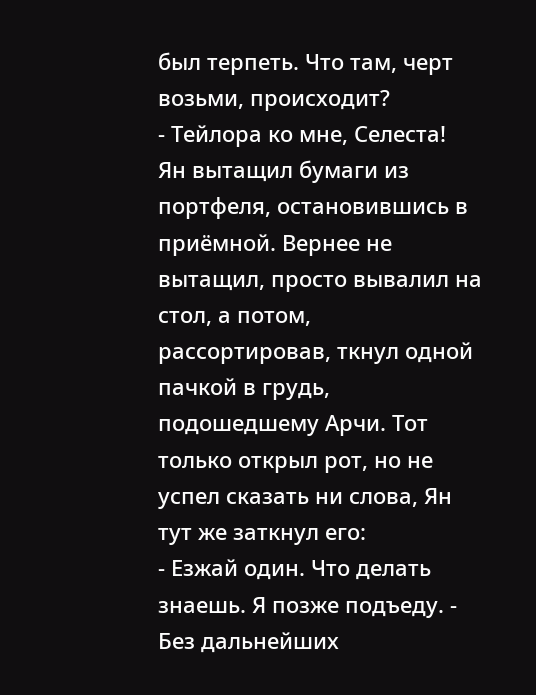был терпеть. Что там, черт возьми, происходит?
- Тейлора ко мне, Селеста!
Ян вытащил бумаги из портфеля, остановившись в приёмной. Вернее не вытащил, просто вывалил на стол, а потом, рассортировав, ткнул одной пачкой в грудь, подошедшему Арчи. Тот только открыл рот, но не успел сказать ни слова, Ян тут же заткнул его:
- Езжай один. Что делать знаешь. Я позже подъеду. - Без дальнейших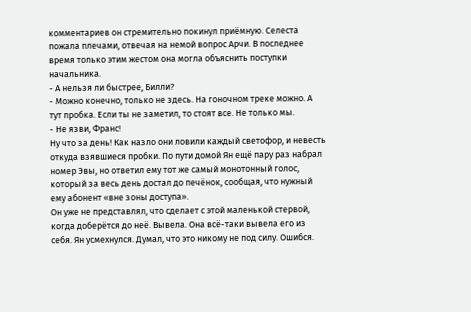комментариев он стремительно покинул приёмную. Селеста пожала плечами, отвечая на немой вопрос Арчи. В последнее время только этим жестом она могла объяснить поступки начальника.
- А нельзя ли быстрее, Билли?
- Можно конечно, только не здесь. На гоночном треке можно. А тут пробка. Если ты не заметил, то стоят все. Не только мы.
- Не язви, Франс!
Ну что за день! Как назло они ловили каждый светофор, и невесть откуда взявшиеся пробки. По пути домой Ян ещё пару раз набрал номер Эвы, но ответил ему тот же самый монотонный голос, который за весь день достал до печёнок, сообщая, что нужный ему абонент «вне зоны доступа».
Он уже не представлял, что сделает с этой маленькой стервой, когда доберётся до неё. Вывела. Она всё-таки вывела его из себя. Ян усмехнулся. Думал, что это никому не под силу. Ошибся.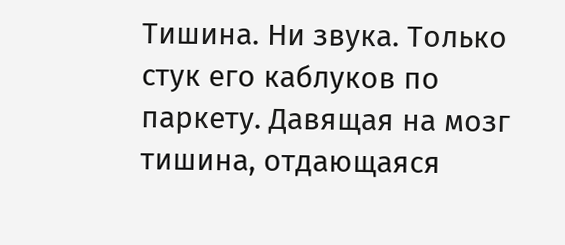Тишина. Ни звука. Только стук его каблуков по паркету. Давящая на мозг тишина, отдающаяся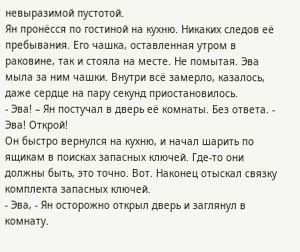невыразимой пустотой.
Ян пронёсся по гостиной на кухню. Никаких следов её пребывания. Его чашка, оставленная утром в раковине, так и стояла на месте. Не помытая. Эва мыла за ним чашки. Внутри всё замерло, казалось, даже сердце на пару секунд приостановилось.
- Эва! – Ян постучал в дверь её комнаты. Без ответа. - Эва! Открой!
Он быстро вернулся на кухню, и начал шарить по ящикам в поисках запасных ключей. Где-то они должны быть, это точно. Вот. Наконец отыскал связку комплекта запасных ключей.
- Эва, - Ян осторожно открыл дверь и заглянул в комнату.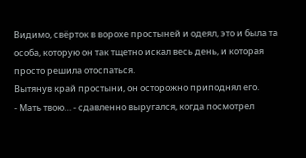Видимо, свёрток в ворохе простыней и одеял, это и была та особа, которую он так тщетно искал весь день, и которая просто решила отоспаться.
Вытянув край простыни, он осторожно приподнял его.
- Мать твою… - сдавленно выругался, когда посмотрел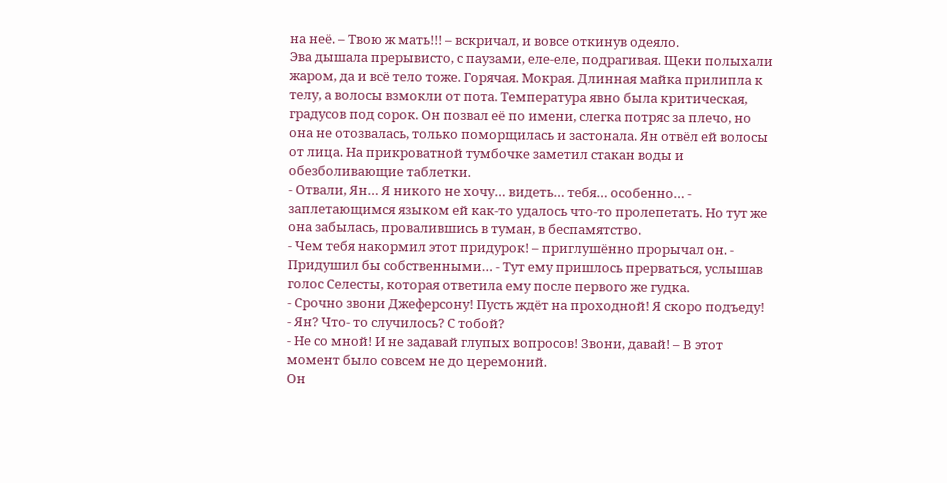на неё. – Твою ж мать!!! – вскричал, и вовсе откинув одеяло.
Эва дышала прерывисто, с паузами, еле-еле, подрагивая. Щеки полыхали жаром, да и всё тело тоже. Горячая. Мокрая. Длинная майка прилипла к телу, а волосы взмокли от пота. Температура явно была критическая, градусов под сорок. Он позвал её по имени, слегка потряс за плечо, но она не отозвалась, только поморщилась и застонала. Ян отвёл ей волосы от лица. На прикроватной тумбочке заметил стакан воды и обезболивающие таблетки.
- Отвали, Ян… Я никого не хочу… видеть… тебя… особенно… - заплетающимся языком ей как-то удалось что-то пролепетать. Но тут же она забылась, провалившись в туман, в беспамятство.
- Чем тебя накормил этот придурок! – приглушённо прорычал он. - Придушил бы собственными… - Тут ему пришлось прерваться, услышав голос Селесты, которая ответила ему после первого же гудка.
- Срочно звони Джеферсону! Пусть ждёт на проходной! Я скоро подъеду!
- Ян? Что- то случилось? С тобой?
- Не со мной! И не задавай глупых вопросов! Звони, давай! – В этот момент было совсем не до церемоний.
Он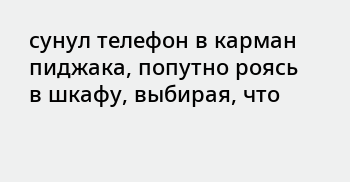сунул телефон в карман пиджака, попутно роясь в шкафу, выбирая, что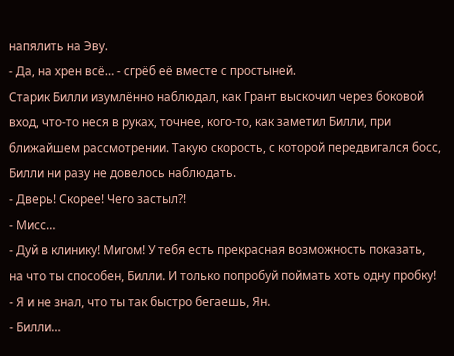напялить на Эву.
- Да, на хрен всё… - сгрёб её вместе с простыней.
Старик Билли изумлённо наблюдал, как Грант выскочил через боковой вход, что-то неся в руках, точнее, кого-то, как заметил Билли, при ближайшем рассмотрении. Такую скорость, с которой передвигался босс, Билли ни разу не довелось наблюдать.
- Дверь! Скорее! Чего застыл?!
- Мисс…
- Дуй в клинику! Мигом! У тебя есть прекрасная возможность показать, на что ты способен, Билли. И только попробуй поймать хоть одну пробку!
- Я и не знал, что ты так быстро бегаешь, Ян.
- Билли…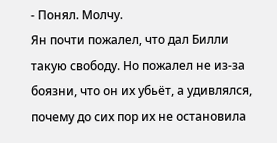- Понял. Молчу.
Ян почти пожалел, что дал Билли такую свободу. Но пожалел не из-за боязни, что он их убьёт, а удивлялся, почему до сих пор их не остановила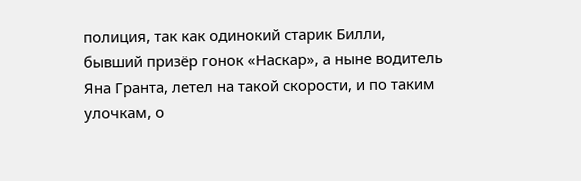полиция, так как одинокий старик Билли, бывший призёр гонок «Наскар», а ныне водитель Яна Гранта, летел на такой скорости, и по таким улочкам, о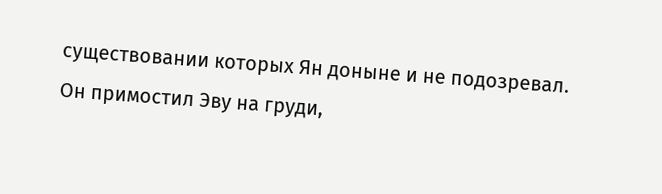существовании которых Ян доныне и не подозревал.
Он примостил Эву на груди,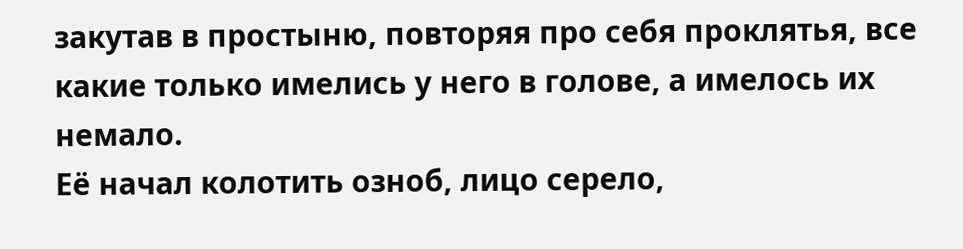закутав в простыню, повторяя про себя проклятья, все какие только имелись у него в голове, а имелось их немало.
Её начал колотить озноб, лицо серело,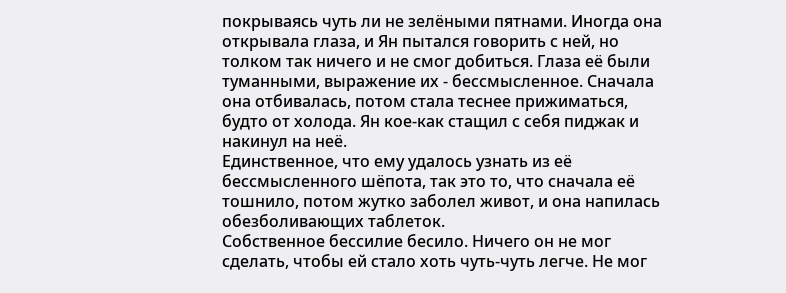покрываясь чуть ли не зелёными пятнами. Иногда она открывала глаза, и Ян пытался говорить с ней, но толком так ничего и не смог добиться. Глаза её были туманными, выражение их - бессмысленное. Сначала она отбивалась, потом стала теснее прижиматься, будто от холода. Ян кое-как стащил с себя пиджак и накинул на неё.
Единственное, что ему удалось узнать из её бессмысленного шёпота, так это то, что сначала её тошнило, потом жутко заболел живот, и она напилась обезболивающих таблеток.
Собственное бессилие бесило. Ничего он не мог сделать, чтобы ей стало хоть чуть-чуть легче. Не мог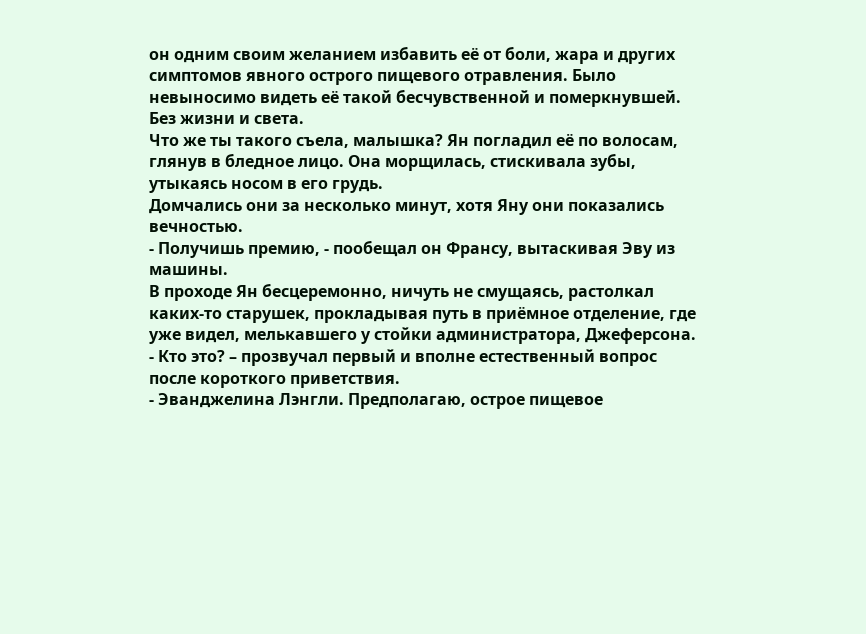он одним своим желанием избавить её от боли, жара и других симптомов явного острого пищевого отравления. Было невыносимо видеть её такой бесчувственной и померкнувшей. Без жизни и света.
Что же ты такого съела, малышка? Ян погладил её по волосам, глянув в бледное лицо. Она морщилась, стискивала зубы, утыкаясь носом в его грудь.
Домчались они за несколько минут, хотя Яну они показались вечностью.
- Получишь премию, - пообещал он Франсу, вытаскивая Эву из машины.
В проходе Ян бесцеремонно, ничуть не смущаясь, растолкал каких-то старушек, прокладывая путь в приёмное отделение, где уже видел, мелькавшего у стойки администратора, Джеферсона.
- Кто это? – прозвучал первый и вполне естественный вопрос после короткого приветствия.
- Эванджелина Лэнгли. Предполагаю, острое пищевое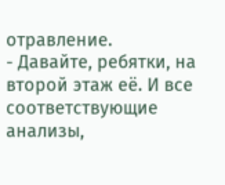отравление.
- Давайте, ребятки, на второй этаж её. И все соответствующие анализы,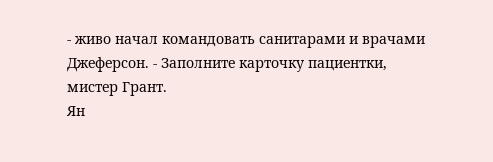- живо начал командовать санитарами и врачами Джеферсон. - Заполните карточку пациентки, мистер Грант.
Ян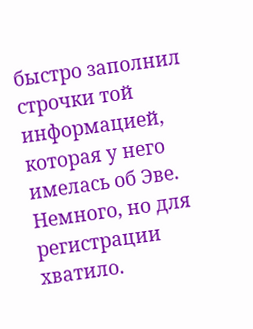быстро заполнил строчки той информацией, которая у него имелась об Эве. Немного, но для регистрации хватило.